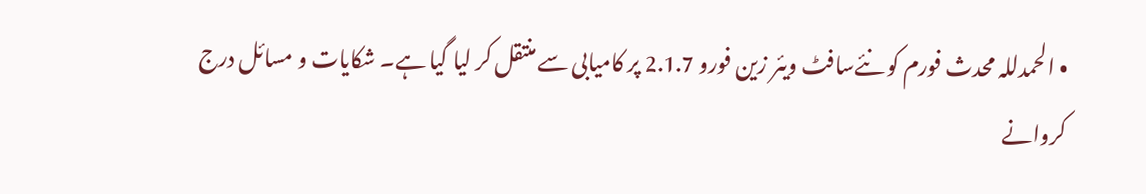• الحمدللہ محدث فورم کو نئےسافٹ ویئر زین فورو 2.1.7 پر کامیابی سے منتقل کر لیا گیا ہے۔ شکایات و مسائل درج کروانے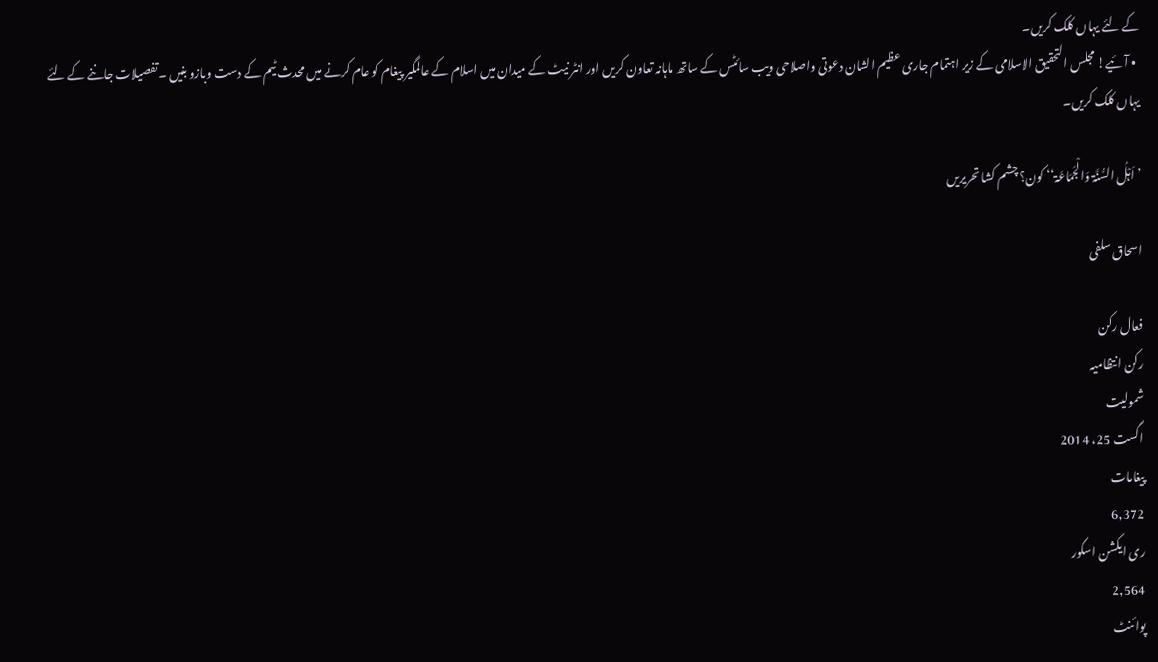کے لئے یہاں کلک کریں۔
  • آئیے! مجلس التحقیق الاسلامی کے زیر اہتمام جاری عظیم الشان دعوتی واصلاحی ویب سائٹس کے ساتھ ماہانہ تعاون کریں اور انٹر نیٹ کے میدان میں اسلام کے عالمگیر پیغام کو عام کرنے میں محدث ٹیم کے دست وبازو بنیں ۔تفصیلات جاننے کے لئے یہاں کلک کریں۔

’اَہْلُ السُّنَّۃ وَالْجَمَاعَۃ‘‘ کون؟ چشم کشا تحریریں

اسحاق سلفی

فعال رکن
رکن انتظامیہ
شمولیت
اگست 25، 2014
پیغامات
6,372
ری ایکشن اسکور
2,564
پوائنٹ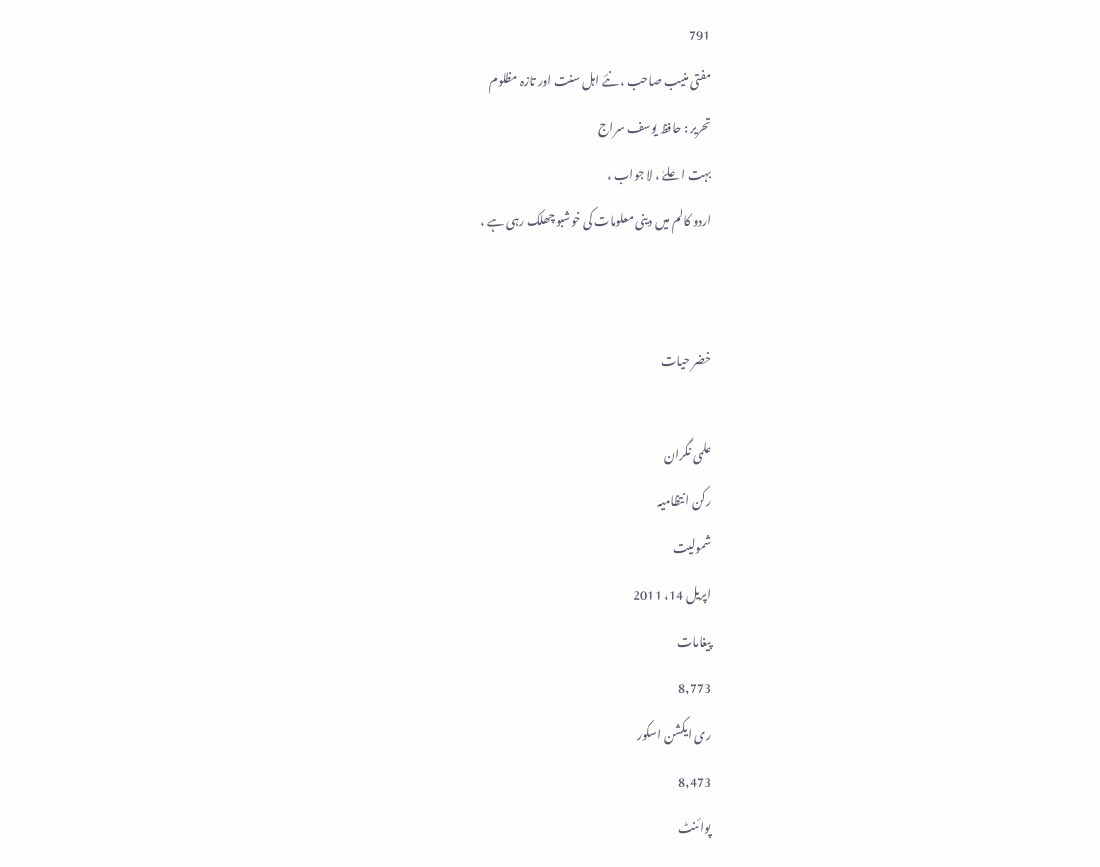791
مفتی منیب صاحب ، نئے اہل سنت اور تازہ مظلوم
تحریر : حافظ یوسف سراج
بہت اعلےٰ ، لا جواب ،
اردو کالم میں دینی معلومات کی خوشبو چھلک رہی ہے ،


خضر حیات

علمی نگران
رکن انتظامیہ
شمولیت
اپریل 14، 2011
پیغامات
8,773
ری ایکشن اسکور
8,473
پوائنٹ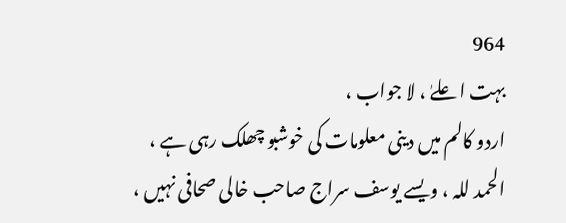964
بہت اعلےٰ ، لا جواب ،
اردو کالم میں دینی معلومات کی خوشبو چھلک رہی ہے ،
الحمد للہ ، ویسے یوسف سراج صاحب خالی صحافی نہیں ،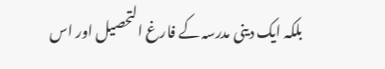بلکہ ایک دینی مدرسہ کے فارغ التحصیل اور اس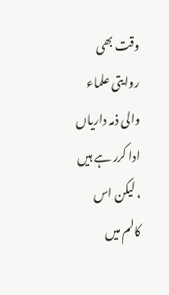وقت بھی روایتی علماء والی ذمہ داریاں ادا کرر ہے ہیں ، لیکن اس کالم میں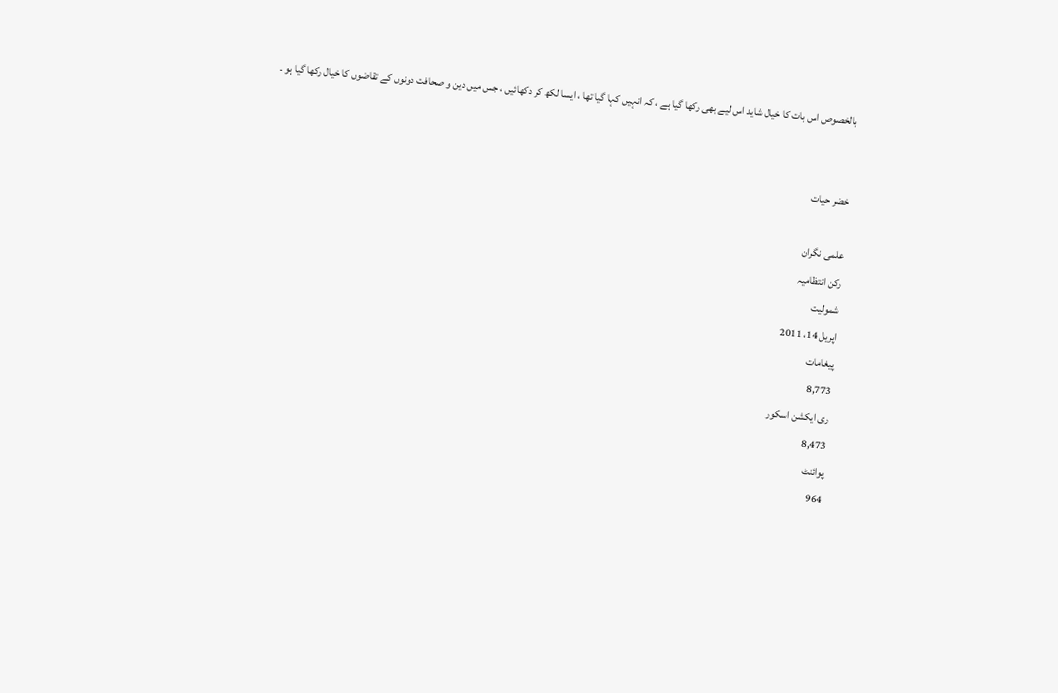بالخصوص اس بات کا خیال شاید اس لیے بھی رکھا گیا ہے ، کہ انہیں کہا گیا تھا ، ایسا لکھ کر دکھائیں ، جس میں دین و صحافت دونوں کے تقاضوں کا خیال رکھا گیا ہو ۔


خضر حیات

علمی نگران
رکن انتظامیہ
شمولیت
اپریل 14، 2011
پیغامات
8,773
ری ایکشن اسکور
8,473
پوائنٹ
964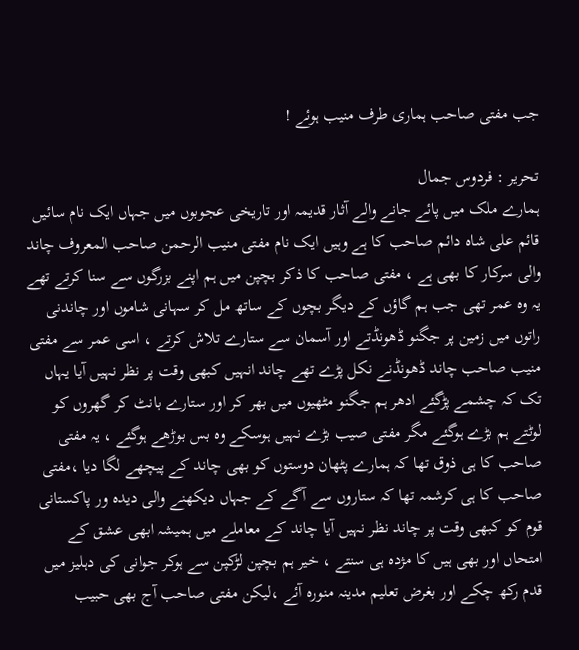جب مفتی صاحب ہماری طرف منیب ہوئے !

تحریر : فردوس جمال
ہمارے ملک میں پائے جانے والے آثار قدیمہ اور تاریخی عجوبوں میں جہاں ایک نام سائیں قائم علی شاہ دائم صاحب کا ہے وہیں ایک نام مفتی منیب الرحمن صاحب المعروف چاند والی سرکار کا بھی ہے ، مفتی صاحب کا ذکر بچپن میں ہم اپنے بزرگوں سے سنا کرتے تھے یہ وہ عمر تھی جب ہم گاؤں کے دیگر بچوں کے ساتھ مل کر سہانی شاموں اور چاندنی راتوں میں زمین پر جگنو ڈھونڈتے اور آسمان سے ستارے تلاش کرتے ، اسی عمر سے مفتی منیب صاحب چاند ڈھونڈنے نکل پڑے تھے چاند انہیں کبھی وقت پر نظر نہیں آیا یہاں تک کہ چشمے پڑگئے ادھر ہم جگنو مٹھیوں میں بھر کر اور ستارے بانٹ کر گھروں کو لوٹتے ہم بڑے ہوگئے مگر مفتی صیب بڑے نہیں ہوسکے وہ بس بوڑھے ہوگئے ، یہ مفتی صاحب کا ہی ذوق تھا کہ ہمارے پٹھان دوستوں کو بھی چاند کے پیچھے لگا دیا ،مفتی صاحب کا ہی کرشمہ تھا کہ ستاروں سے آگے کے جہاں دیکھنے والی دیدہ ور پاکستانی قوم کو کبھی وقت پر چاند نظر نہیں آیا چاند کے معاملے میں ہمیشہ ابھی عشق کے امتحاں اور بھی ہیں کا مژدہ ہی سنتے ، خیر ہم بچپن لڑکپن سے ہوکر جوانی کی دہلیز میں قدم رکھ چکے اور بغرض تعلیم مدینہ منورہ آئے ،لیکن مفتی صاحب آج بھی حبیب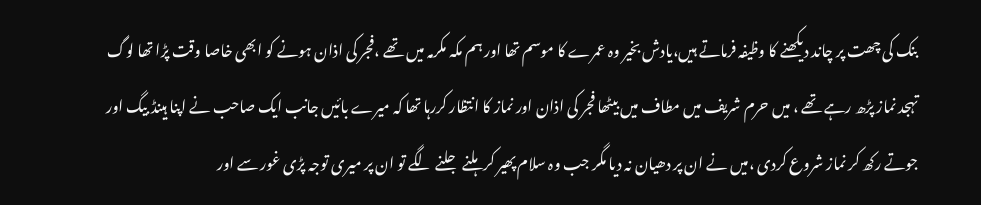بنک کی چھت پر چاند دیکھنے کا وظیفہ فرماتے ہیں،یادش بخیر وہ عمرے کا موسم تھا اور ہم مکہ مکرمہ میں تھے ،فجر کی اذان ہونے کو ابھی خاصا وقت پڑا تھا لوگ تہجد نماز پڑھ رہے تھے ، میں حرم شریف میں مطاف میں بیٹھا فجر کی اذان اور نماز کا انتظار کررہا تھا کہ میرے بائیں جانب ایک صاحب نے اپنا ہینڈ بیگ اور جوتے رکھ کر نماز شروع کردی ،میں نے ان پر دھیان نہ دیا مگر جب وہ سلام پھیر کر ہلنے جلنے لگے تو ان پر میری توجہ پڑی غور سے اور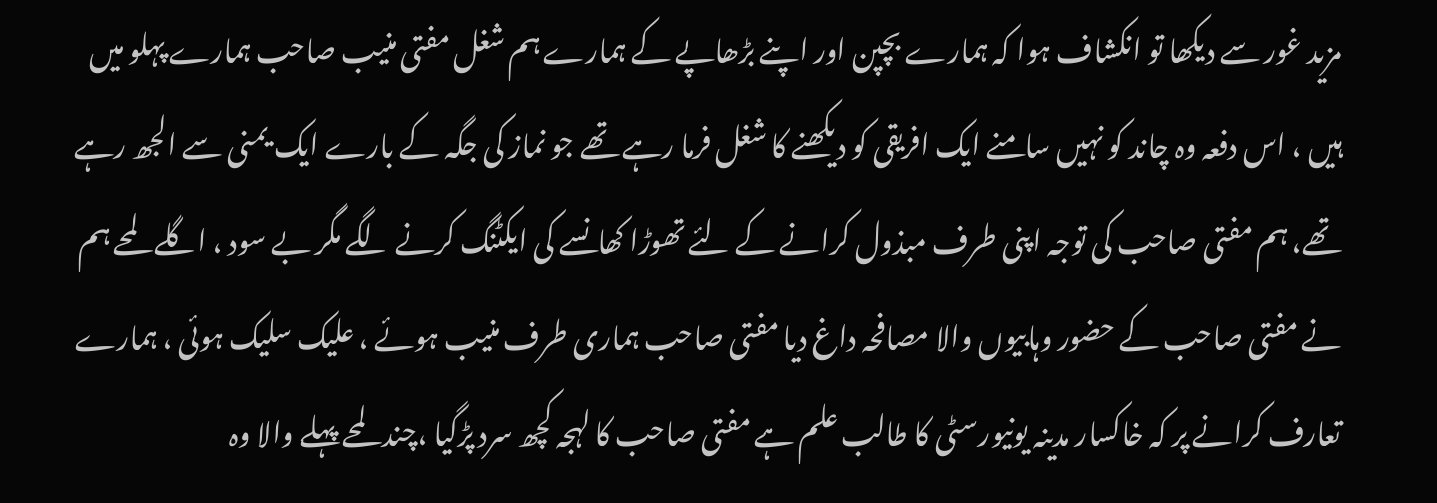مزید غور سے دیکھا تو انکشاف ہوا کہ ہمارے بچپن اور اپنے بڑھاپے کے ہمارے ہم شغل مفتی منیب صاحب ہمارے پہلو میں ہیں ، اس دفعہ وہ چاند کو نہیں سامنے ایک افریقی کو دیکھنے کا شغل فرما رہے تھے جو نماز کی جگہ کے بارے ایک یمنی سے الجھ رہے تھے، ہم مفتی صاحب کی توجہ اپنی طرف مبذول کرانے کے لئے تھوڑا کھانسے کی ایکٹنگ کرنے لگے مگر بے سود ، اگلے لمحے ہم نے مفتی صاحب کے حضور وہابیوں والا مصافحہ داغ دیا مفتی صاحب ہماری طرف منیب ہوئے ، علیک سلیک ہوئی ، ہمارے تعارف کرانے پر کہ خاکسار مدینہ یونیورسٹی کا طالب علم ہے مفتی صاحب کا لہجہ کچھ سرد پڑگیا ،چند لمحے پہلے والا وہ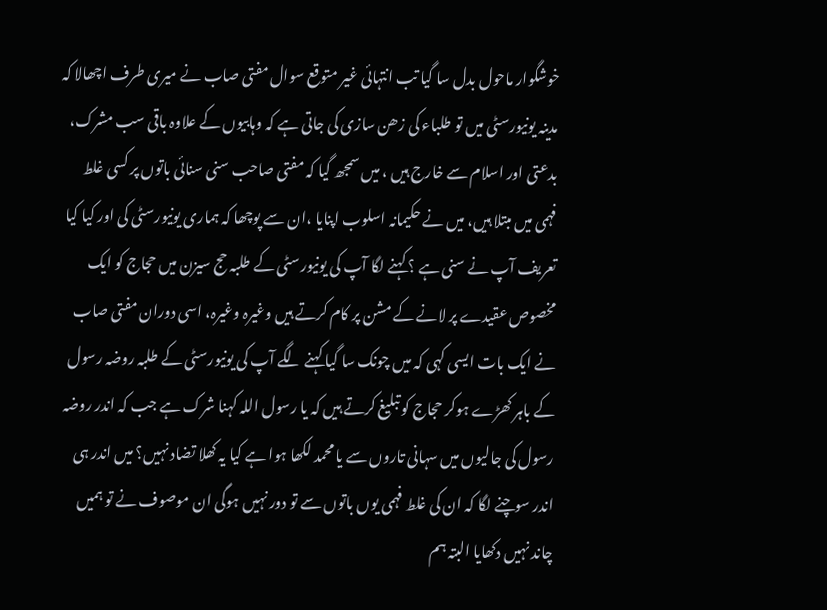خوشگوار ماحول بدل سا گیا تب انتہائی غیر متوقع سوال مفتی صاب نے میری طرف اچھالا کہ مدینہ یونیورسٹی میں تو طلباء کی زھن سازی کی جاتی ہے کہ وہابیوں کے علاوہ باقی سب مشرک، بدعتی اور اسلام سے خارج ہیں ، میں سمجھ گیا کہ مفتی صاحب سنی سنائی باتوں پر کسی غلط فہمی میں مبتلا ہیں، میں نے حکیمانہ اسلوب اپنایا ،ان سے پوچھا کہ ہماری یونیورسٹی کی اور کیا کیا تعریف آپ نے سنی ہے ؟ کہنے لگا آپ کی یونیورسٹی کے طلبہ حج سیزن میں حجاج کو ایک مخصوص عقیدے پر لانے کے مشن پر کام کرتے ہیں وغیرہ وغیرہ، اسی دوران مفتی صاب نے ایک بات ایسی کہی کہ میں چونک سا گیا کہنے لگے آپ کی یونیورسٹی کے طلبہ روضہ رسول کے باہر کھڑے ہوکر حجاج کو تبلیغ کرتے ہیں کہ یا رسول اللہ کہنا شرک ہے جب کہ اندر روضہ رسول کی جالیوں میں سہانی تاروں سے یا محمد لکھا ہوا ہے کیا یہ کھلا تضاد نہیں؟ میں اندر ہی اندر سوچنے لگا کہ ان کی غلط فہمی یوں باتوں سے تو دور نہیں ہوگی ان موصوف نے تو ہمیں چاند نہیں دکھایا البتہ ہم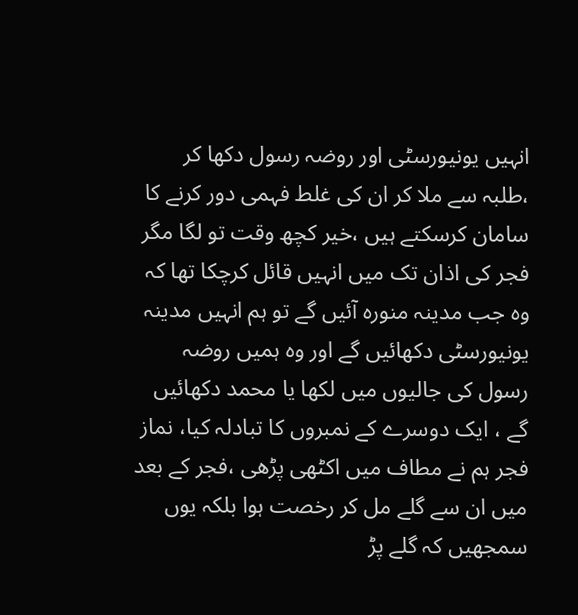انہیں یونیورسٹی اور روضہ رسول دکھا کر ،طلبہ سے ملا کر ان کی غلط فہمی دور کرنے کا سامان کرسکتے ہیں ،خیر کچھ وقت تو لگا مگر فجر کی اذان تک میں انہیں قائل کرچکا تھا کہ وہ جب مدینہ منورہ آئیں گے تو ہم انہیں مدینہ یونیورسٹی دکھائیں گے اور وہ ہمیں روضہ رسول کی جالیوں میں لکھا یا محمد دکھائیں گے ، ایک دوسرے کے نمبروں کا تبادلہ کیا، نماز فجر ہم نے مطاف میں اکٹھی پڑھی ،فجر کے بعد میں ان سے گلے مل کر رخصت ہوا بلکہ یوں سمجھیں کہ گلے پڑ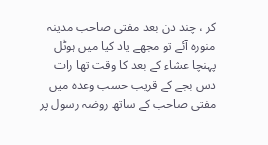کر ، چند دن بعد مفتی صاحب مدینہ منورہ آئے تو مجھے یاد کیا میں ہوٹل پہنچا عشاء کے بعد کا وقت تھا رات دس بجے کے قریب حسب وعدہ میں مفتی صاحب کے ساتھ روضہ رسول پر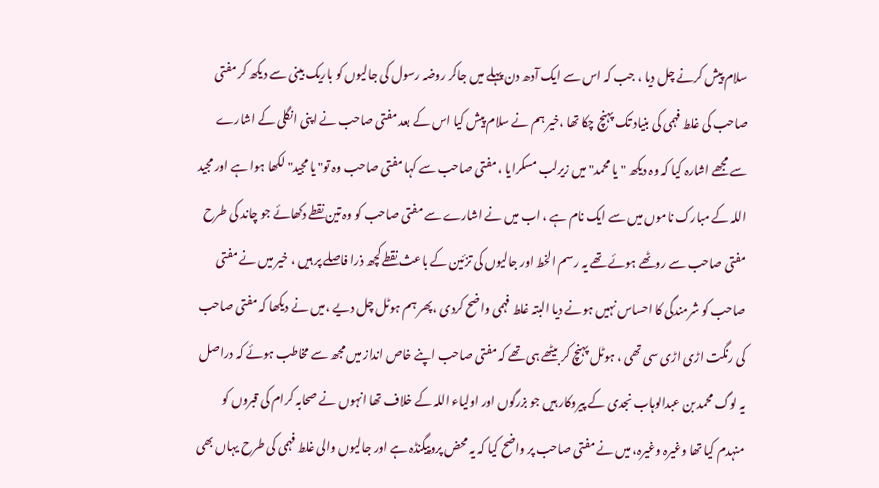سلام پیش کرنے چل دیا ، جب کہ اس سے ایک آدھ دن پہلے میں جاکر روضہ رسول کی جالیوں کو باریک بینی سے دیکھ کر مفتی صاحب کی غلط فہمی کی بنیاد تک پہنچ چکا تھا ،خیر ہم نے سلام پیش کیا اس کے بعد مفتی صاحب نے اپنی انگلی کے اشارے سے مجھے اشارہ کیا کہ وہ دیکھ "یا محمد" میں زیرلب مسکرایا ، مفتی صاحب سے کہا مفتی صاحب وہ تو" یا مجید" لکھا ہوا ہے اور مجید اللہ کے مبارک ناموں میں سے ایک نام ہے ، اب میں نے اشارے سے مفتی صاحب کو وہ تین نقطے دکھائے جو چاند کی طرح مفتی صاحب سے روٹھے ہوئے تھے یہ رسم الخط اور جالیوں کی تزئین کے باعث نقطے کچھ ذرا فاصلے پر ہیں ، خیر میں نے مفتی صاحب کو شرمندگی کا احساس نہیں ہونے دیا البتہ غلط فہمی واضح کردی ،پھر ہم ہوٹل چل دیے ،میں نے دیکھا کہ مفتی صاحب کی رنگت اڑی اڑی سی تھی ، ہوٹل پہنچ کر بیٹھے ہی تھے کہ مفتی صاحب اپنے خاص انداز میں مجھ سے مخاطب ہوئے کہ دراصل یہ لوگ محمد بن عبدالوہاب نجدی کے پیروکار ہیں جو بزرگوں اور اولیاء اللہ کے خلاف تھا انہوں نے صحابہ کرام کی قبروں کو منہدم کیا تھا وغیرہ وغیرہ، میں نے مفتی صاحب پر واضح کیا کہ یہ محض پروپیگنڈہ ہے اور جالیوں والی غلط فہمی کی طرح یہاں بھی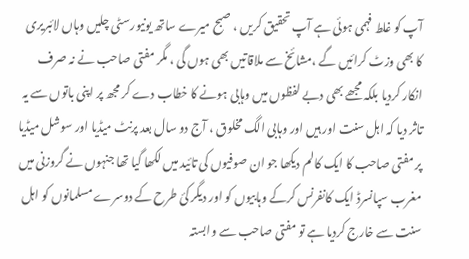آپ کو غلط فہمی ہوئی ہے آپ تحقیق کریں ، صبح میرے ساتھ یونیورسٹی چلیں وہاں لائبریری کا بھی وزٹ کرائیں گے ،مشائخ سے ملاقاتیں بھی ہوں گی ، مگر مفتی صاحب نے نہ صرف انکار کردیا بلکہ مجھے بھی دبے لفظوں میں وہابی ہونے کا خطاب دے کر مجھ پر اپنی باتوں سے یہ تاثر دیا کہ اہل سنت اور ہیں اور وہابی الگ مخلوق ، آج دو سال بعد پرنٹ میڈیا اور سوشل میڈیا پر مفتی صاحب کا ایک کالم دیکھا جو ان صوفیوں کی تائید میں لکھا گیا تھا جنہوں نے گروزنی میں مغرب سپانسرڈ ایک کانفرنس کرکے وہابیوں کو اور دیگر کئ طرح کے دوسرے مسلمانوں کو اہل سنت سے خارج کردیا ہے تو مفتی صاحب سے وابستہ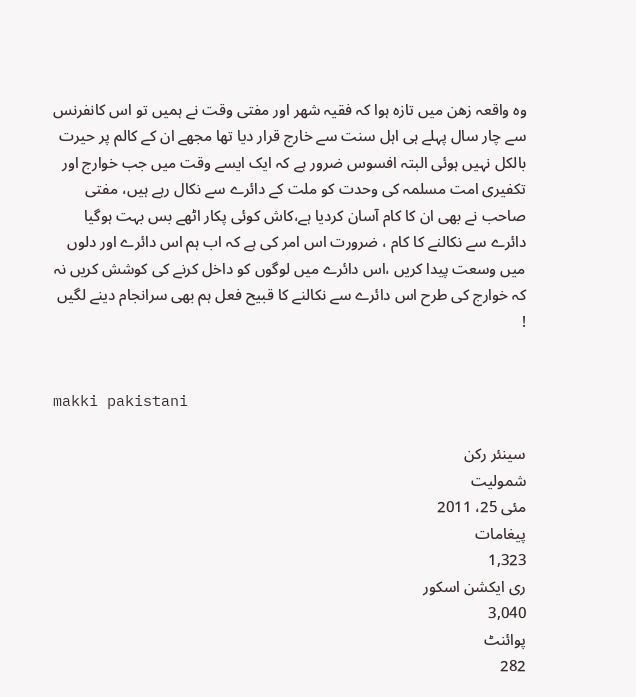وہ واقعہ زھن میں تازہ ہوا کہ فقیہ شھر اور مفتی وقت نے ہمیں تو اس کانفرنس سے چار سال پہلے ہی اہل سنت سے خارج قرار دیا تھا مجھے ان کے کالم پر حیرت بالکل نہیں ہوئی البتہ افسوس ضرور ہے کہ ایک ایسے وقت میں جب خوارج اور تکفیری امت مسلمہ کی وحدت کو ملت کے دائرے سے نکال رہے ہیں، مفتی صاحب نے بھی ان کا کام آسان کردیا ہے،کاش کوئی پکار اٹھے بس بہت ہوگیا دائرے سے نکالنے کا کام ، ضرورت اس امر کی ہے کہ اب ہم اس دائرے اور دلوں میں وسعت پیدا کریں ،اس دائرے میں لوگوں کو داخل کرنے کی کوشش کریں نہ کہ خوارج کی طرح اس دائرے سے نکالنے کا قبیح فعل ہم بھی سرانجام دینے لگیں !


makki pakistani

سینئر رکن
شمولیت
مئی 25، 2011
پیغامات
1,323
ری ایکشن اسکور
3,040
پوائنٹ
282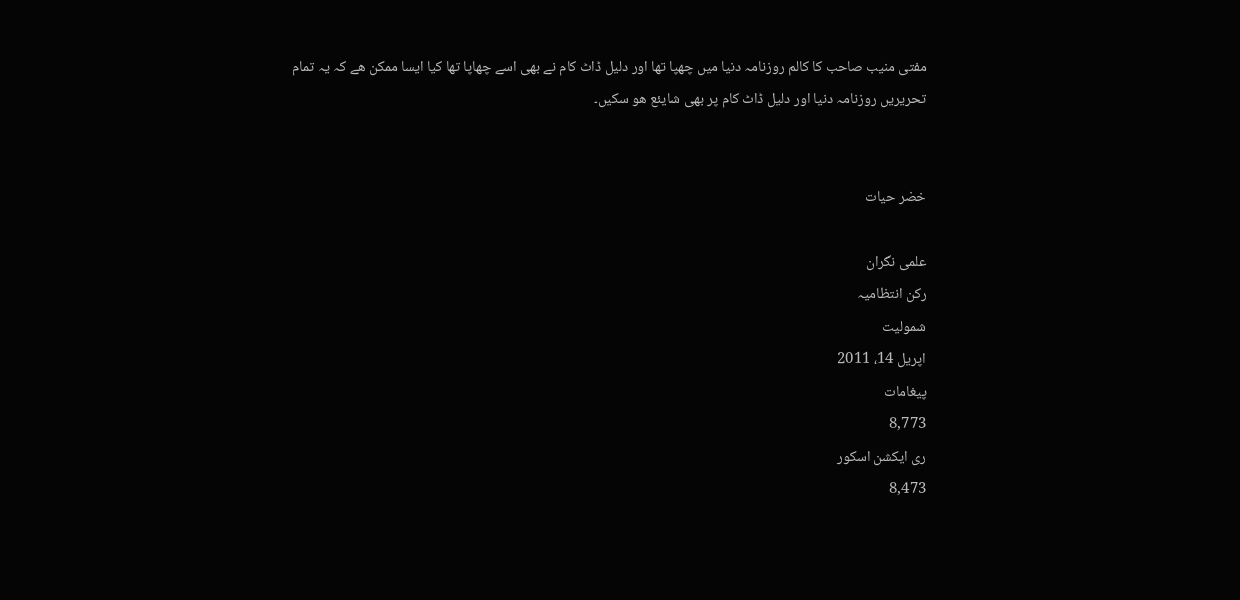مفتی منیب صاحب کا کالم روزنامہ دنیا میں چھپا تھا اور دلیل ڈاٹ کام نے بھی اسے چھاپا تھا کیا ایسا ممکن ھے کہ یہ تمام تحریریں روزنامہ دنیا اور دلیل ڈاٹ کام پر بھی شایئع ھو سکیں۔


خضر حیات

علمی نگران
رکن انتظامیہ
شمولیت
اپریل 14، 2011
پیغامات
8,773
ری ایکشن اسکور
8,473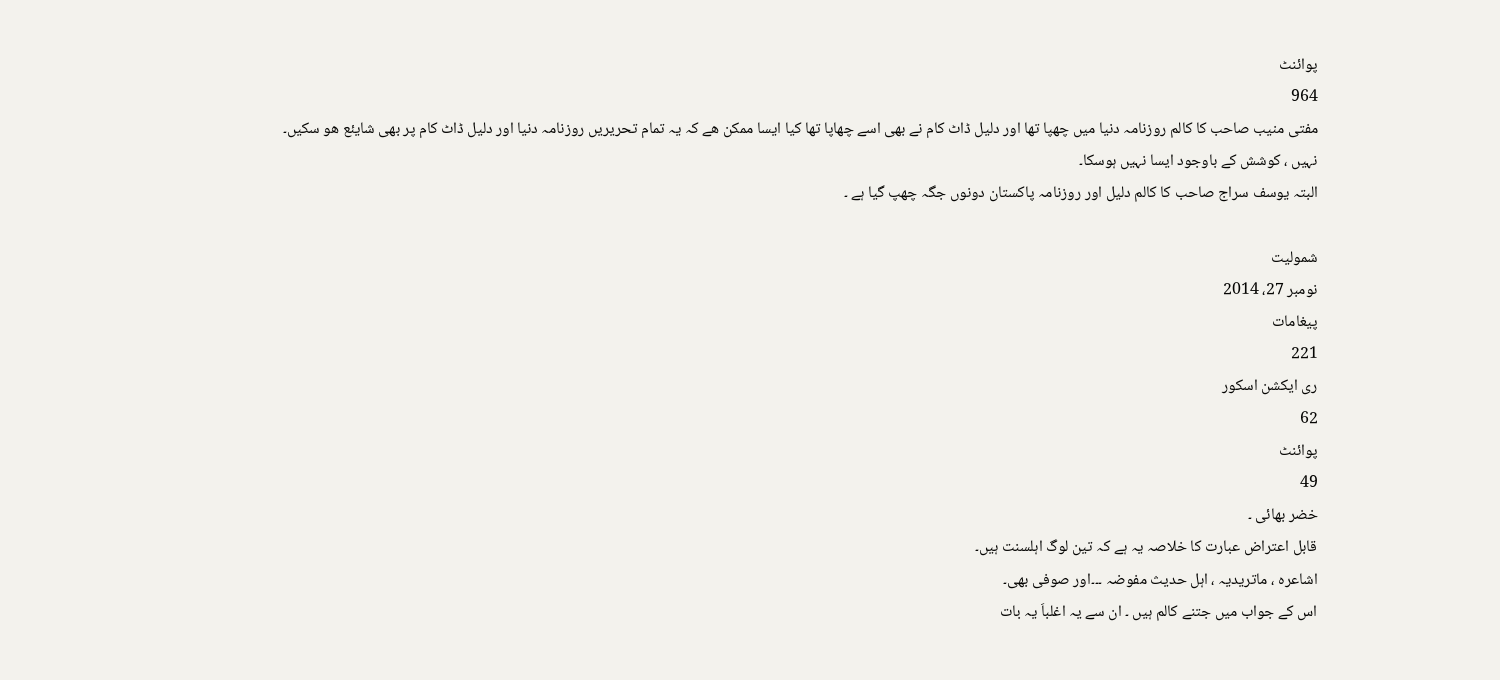پوائنٹ
964
مفتی منیب صاحب کا کالم روزنامہ دنیا میں چھپا تھا اور دلیل ڈاٹ کام نے بھی اسے چھاپا تھا کیا ایسا ممکن ھے کہ یہ تمام تحریریں روزنامہ دنیا اور دلیل ڈاٹ کام پر بھی شایئع ھو سکیں۔
نہیں ، کوشش کے باوجود ایسا نہیں ہوسکا۔
البتہ یوسف سراج صاحب کا کالم دلیل اور روزنامہ پاکستان دونوں جگہ چھپ گیا ہے ۔

شمولیت
نومبر 27، 2014
پیغامات
221
ری ایکشن اسکور
62
پوائنٹ
49
خضر بھائی ۔
قابل اعتراض عبارت کا خلاصہ یہ ہے کہ تین لوگ اہلسنت ہیں۔
اشاعرہ ، ماتریدیہ ، اہل حدیث مفوضہ ۔۔۔اور صوفی بھی۔
اس کے جواب میں جتنے کالم ہیں ۔ ان سے یہ اغلباَ یہ بات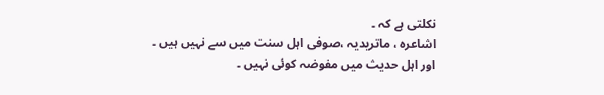نکلتی ہے کہ ۔
اشاعرہ ، ماتریدیہ ،صوفی اہل سنت میں سے نہیں ہیں ۔
اور اہل حدیث میں مفوضہ کوئی نہیں ۔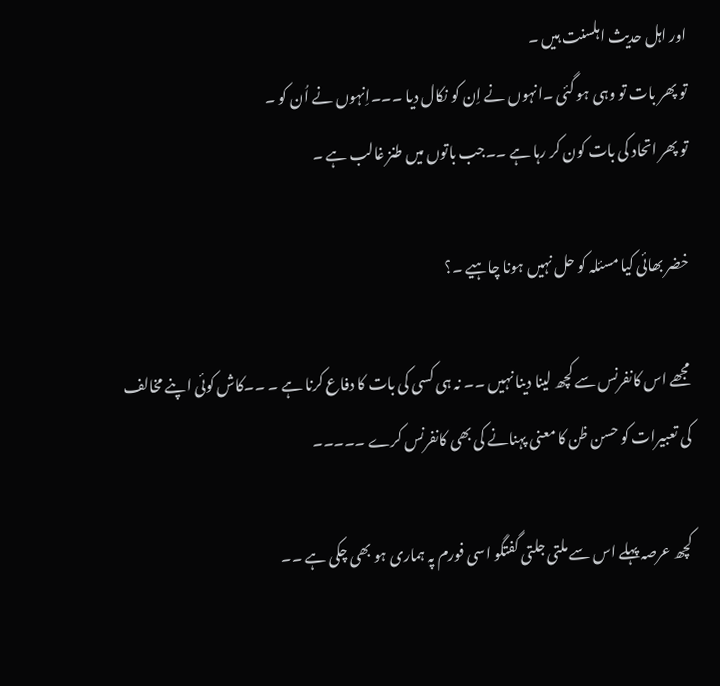اور اہل حدیث اہلسنت ہیں ۔
تو پھر بات تو وہی ہو گئی ۔انہوں نے اِن کو نکال دیا ۔۔۔اِنہوں نے اُن کو ۔
تو پھر اتحاد کی بات کون کر رہا ہے ۔۔جب باتوں میں طنز غالب ہے ۔

خضر بھائی کیا مسئلہ کو حل نہیں ہونا چاہیے ۔؟

مجھے اس کانفرنس سے کچھ لینا دینا نہیں ۔۔ نہ ہی کسی کی بات کا دفاع کرنا ہے ۔ ۔۔کاش کوئی اپنے مخالف کی تعبیرات کو حسن ظن کا معنی پہنانے کی بھی کانفرنس کرے ۔۔۔۔۔

کچھ عرصہ پہلے اس سے ملتی جلتی گفتگو اسی فورم پہ ہماری ہو بھی چکی ہے ۔۔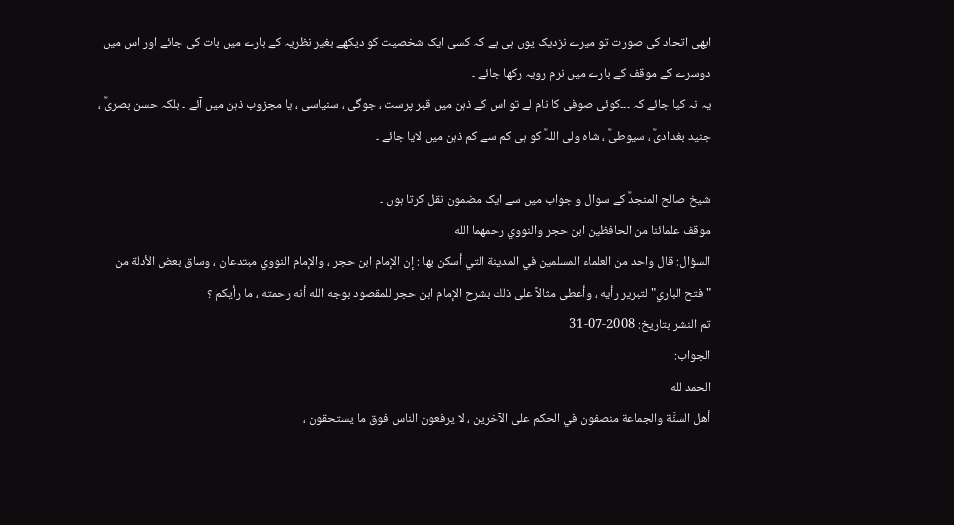ابھی اتحاد کی صورت تو میرے نزدیک یوں ہی ہے کہ کسی ایک شخصیت کو دیکھے بغیر نظریہ کے بارے میں بات کی جائے اور اس میں دوسرے کے موقف کے بارے میں نرم رویہ رکھا جائے ۔
یہ نہ کیا جائے کہ ۔۔۔کوئی صوفی کا نام لے تو اس کے ذہن میں قبر پرست ، جوگی ، سنیاسی ، یا مجزوب ذہن میں آئے ۔ بلکہ حسن بصریؒ ، جنید بغدادیؒ ، سیوطیؒ ، شاہ ولی اللہؒ کو ہی کم سے کم ذہن میں لایا جائے ۔

شیخ صالح المنجدؒ کے سوال و جواب میں سے ایک مضمون نقل کرتا ہوں ۔
موقف علمائنا من الحافظين ابن حجر والنووي رحمهما الله
السؤال: قال واحد من العلماء المسلمين في المدينة التي أسكن بها : إن الإمام ابن حجر ، والإمام النووي مبتدعان ، وساق بعض الأدلة من "فتح الباري" لتبرير رأيه ، وأعطى مثالاً على ذلك بشرح الإمام ابن حجر للمقصود بوجه الله أنه رحمته ، ما رأيكم ؟
تم النشر بتاريخ: 2008-07-31
الجواب:
الحمد لله
أهل السنَّة والجماعة منصفون في الحكم على الآخرين ، لا يرفعون الناس فوق ما يستحقون ،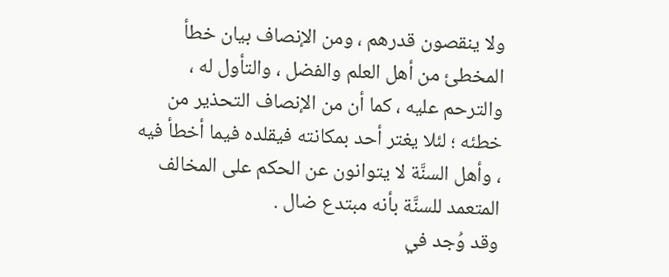ولا ينقصون قدرهم ، ومن الإنصاف بيان خطأ المخطئ من أهل العلم والفضل ، والتأول له ، والترحم عليه ، كما أن من الإنصاف التحذير من خطئه ؛ لئلا يغتر أحد بمكانته فيقلده فيما أخطأ فيه ، وأهل السنَّة لا يتوانون عن الحكم على المخالف المتعمد للسنَّة بأنه مبتدع ضال .
وقد وُجد في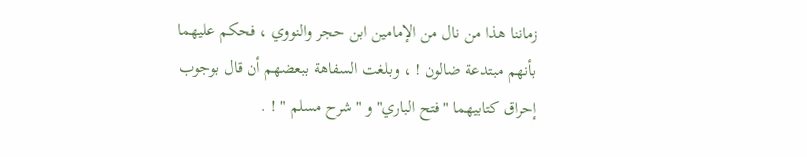زماننا هذا من نال من الإمامين ابن حجر والنووي ، فحكم عليهما بأنهم مبتدعة ضالون ! ، وبلغت السفاهة ببعضهم أن قال بوجوب إحراق كتابيهما "فتح الباري" و "شرح مسلم " ! .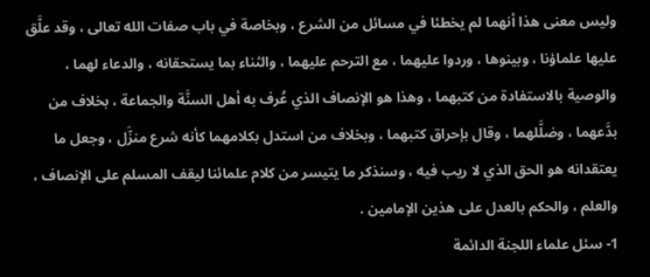وليس معنى هذا أنهما لم يخطئا في مسائل من الشرع ، وبخاصة في باب صفات الله تعالى ، وقد علَّق عليها علماؤنا ، وبينوها ، وردوا عليهما ، مع الترحم عليهما ، والثناء بما يستحقانه ، والدعاء لهما ، والوصية بالاستفادة من كتبهما ، وهذا هو الإنصاف الذي عُرف به أهل السنَّة والجماعة ، بخلاف من بدَّعهما ، وضلَّلهما ، وقال بإحراق كتبهما ، وبخلاف من استدل بكلامهما كأنه شرع منزَّل ، وجعل ما يعتقدانه هو الحق الذي لا ريب فيه ، وسنذكر ما يتيسر من كلام علمائنا ليقف المسلم على الإنصاف ، والعلم ، والحكم بالعدل على هذين الإمامين .
1- سئل علماء اللجنة الدائمة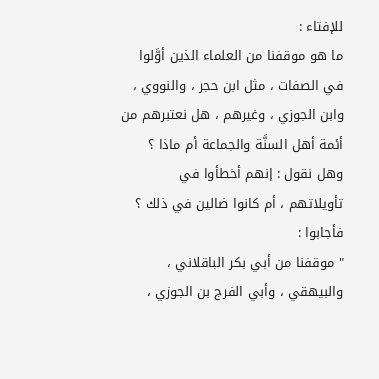للإفتاء :
ما هو موقفنا من العلماء الذين أوَّلوا في الصفات ، مثل ابن حجر ، والنووي ، وابن الجوزي ، وغيرهم ، هل نعتبرهم من أئمة أهل السنَّة والجماعة أم ماذا ؟ وهل نقول : إنهم أخطأوا في تأويلاتهم ، أم كانوا ضالين في ذلك ؟
فأجابوا :
" موقفنا من أبي بكر الباقلاني ، والبيهقي ، وأبي الفرج بن الجوزي ،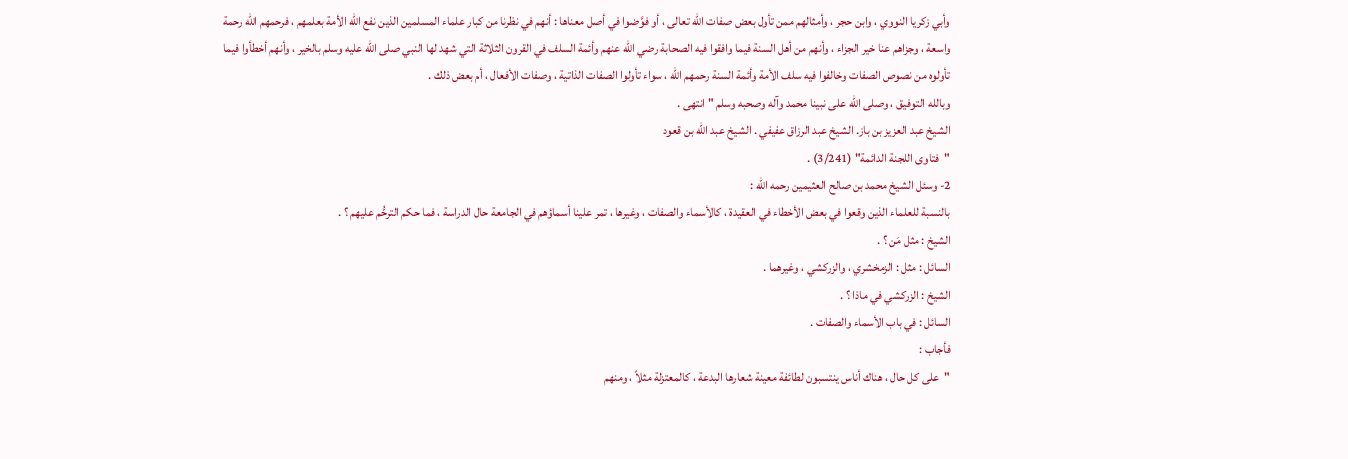وأبي زكريا النووي ، وابن حجر ، وأمثالهم ممن تأول بعض صفات الله تعالى ، أو فوَّضوا في أصل معناها : أنهم في نظرنا من كبار علماء المسلمين الذين نفع الله الأمة بعلمهم ، فرحمهم الله رحمة واسعة ، وجزاهم عنا خير الجزاء ، وأنهم من أهل السنة فيما وافقوا فيه الصحابة رضي الله عنهم وأئمة السلف في القرون الثلاثة التي شهد لها النبي صلى الله عليه وسلم بالخير ، وأنهم أخطأوا فيما تأولوه من نصوص الصفات وخالفوا فيه سلف الأمة وأئمة السنة رحمهم الله ، سواء تأولوا الصفات الذاتية ، وصفات الأفعال ، أم بعض ذلك .
وبالله التوفيق ، وصلى الله على نبينا محمد وآله وصحبه وسلم " انتهى .
الشيخ عبد العزيز بن باز. الشيخ عبد الرزاق عفيفي . الشيخ عبد الله بن قعود
"فتاوى اللجنة الدائمة" (3/241) .
2- وسئل الشيخ محمد بن صالح العثيمين رحمه الله :
بالنسبة للعلماء الذين وقعوا في بعض الأخطاء في العقيدة ، كالأسماء والصفات ، وغيرها ، تمر علينا أسماؤهم في الجامعة حال الدراسة ، فما حكم الترحُّم عليهم ؟ .
الشيخ : مثل مَن ؟ .
السائل : مثل : الزمخشري ، والزركشي ، وغيرهما .
الشيخ : الزركشي في ماذا ؟ .
السائل : في باب الأسماء والصفات .
فأجاب :
"على كل حال ، هناك أناس ينتسبون لطائفة معينة شعارها البدعة ، كالمعتزلة مثلاً ، ومنهم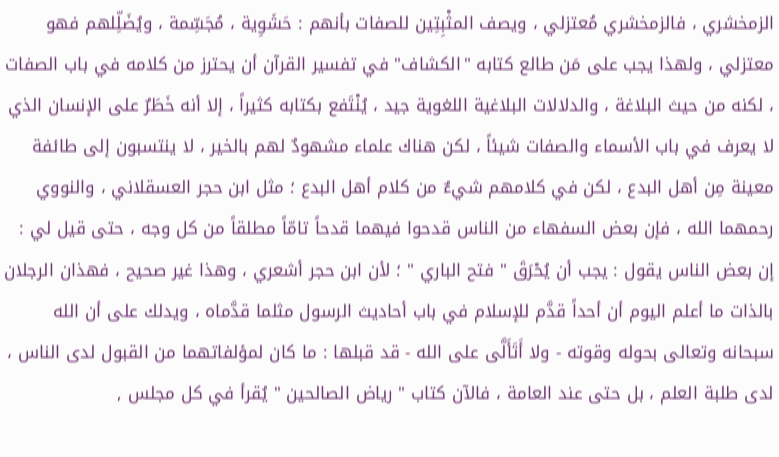الزمخشري ، فالزمخشري مُعتزلي ، ويصف المثْبِتِين للصفات بأنهم : حَشَوِية ، مُجَسِّمة ، ويُضَلِّلهم فهو معتزلي ، ولهذا يجب على مَن طالع كتابه "الكشاف" في تفسير القرآن أن يحترز من كلامه في باب الصفات ، لكنه من حيث البلاغة ، والدلالات البلاغية اللغوية جيد ، يُنْتَفع بكتابه كثيراً ، إلا أنه خَطَرٌ على الإنسان الذي لا يعرف في باب الأسماء والصفات شيئاً ، لكن هناك علماء مشهودٌ لهم بالخير ، لا ينتسبون إلى طائفة معينة مِن أهل البدع ، لكن في كلامهم شيءٌ من كلام أهل البدع ؛ مثل ابن حجر العسقلاني ، والنووي رحمهما الله ، فإن بعض السفهاء من الناس قدحوا فيهما قدحاً تامّاً مطلقاً من كل وجه ، حتى قيل لي : إن بعض الناس يقول : يجب أن يُحْرَقَ " فتح الباري " ؛ لأن ابن حجر أشعري ، وهذا غير صحيح ، فهذان الرجلان بالذات ما أعلم اليوم أن أحداً قدَّم للإسلام في باب أحاديث الرسول مثلما قدَّماه ، ويدلك على أن الله سبحانه وتعالى بحوله وقوته - ولا أَتَأَلَّى على الله - قد قبلها : ما كان لمؤلفاتهما من القبول لدى الناس ، لدى طلبة العلم ، بل حتى عند العامة ، فالآن كتاب " رياض الصالحين " يُقرأ في كل مجلس ,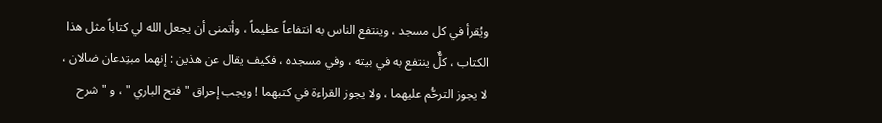ويُقرأ في كل مسجد ، وينتفع الناس به انتفاعاً عظيماً ، وأتمنى أن يجعل الله لي كتاباً مثل هذا الكتاب ، كلٌّ ينتفع به في بيته ، وفي مسجده ، فكيف يقال عن هذين : إنهما مبتِدعان ضالان ، لا يجوز الترحُّم عليهما ، ولا يجوز القراءة في كتبهما ! ويجب إحراق " فتح الباري " ، و " شرح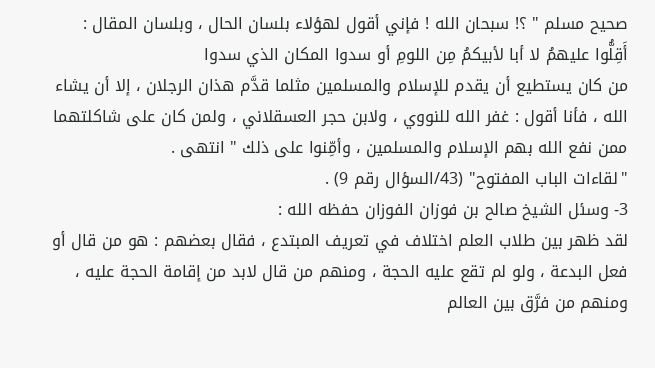صحيح مسلم " ؟! سبحان الله ! فإني أقول لهؤلاء بلسان الحال ، وبلسان المقال :
أَقِلُّوا عليهمُ لا أبا لأبيكمُ مِن اللومِ أو سدوا المكان الذي سدوا
من كان يستطيع أن يقدم للإسلام والمسلمين مثلما قدَّم هذان الرجلان ، إلا أن يشاء الله ، فأنا أقول : غفر الله للنووي ، ولابن حجر العسقلاني ، ولمن كان على شاكلتهما ممن نفع الله بهم الإسلام والمسلمين ، وأمِّنوا على ذلك " انتهى .
"لقاءات الباب المفتوح" (43/السؤال رقم 9) .
3- وسئل الشيخ صالح بن فوزان الفوزان حفظه الله :
لقد ظهر بين طلاب العلم اختلاف في تعريف المبتدع ، فقال بعضهم : هو من قال أو فعل البدعة ، ولو لم تقع عليه الحجة ، ومنهم من قال لابد من إقامة الحجة عليه ، ومنهم من فرَّق بين العالم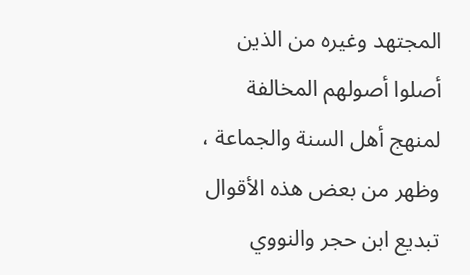المجتهد وغيره من الذين أصلوا أصولهم المخالفة لمنهج أهل السنة والجماعة ، وظهر من بعض هذه الأقوال تبديع ابن حجر والنووي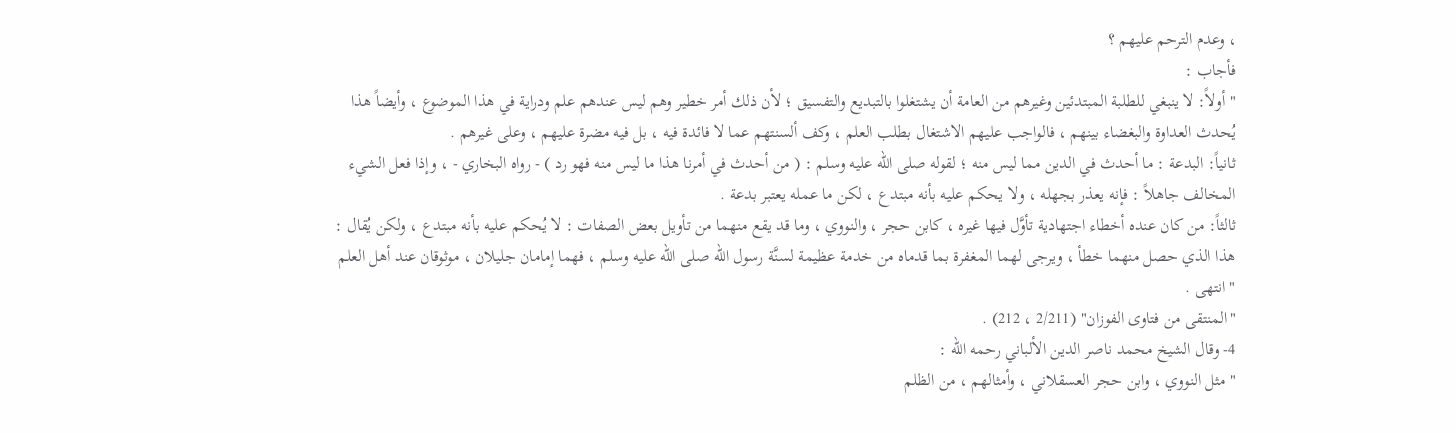، وعدم الترحم عليهم ؟
فأجاب :
" أولاً: لا ينبغي للطلبة المبتدئين وغيرهم من العامة أن يشتغلوا بالتبديع والتفسيق ؛ لأن ذلك أمر خطير وهم ليس عندهم علم ودراية في هذا الموضوع ، وأيضاً هذا يُحدث العداوة والبغضاء بينهم ، فالواجب عليهم الاشتغال بطلب العلم ، وكف ألسنتهم عما لا فائدة فيه ، بل فيه مضرة عليهم ، وعلى غيرهم .
ثانياً: البدعة : ما أحدث في الدين مما ليس منه ؛ لقوله صلى الله عليه وسلم : ( من أحدث في أمرنا هذا ما ليس منه فهو رد ) - رواه البخاري - ، وإذا فعل الشيء المخالف جاهلاً : فإنه يعذر بجهله ، ولا يحكم عليه بأنه مبتدع ، لكن ما عمله يعتبر بدعة .
ثالثاً: من كان عنده أخطاء اجتهادية تأوَّل فيها غيره ، كابن حجر ، والنووي ، وما قد يقع منهما من تأويل بعض الصفات : لا يُحكم عليه بأنه مبتدع ، ولكن يُقال : هذا الذي حصل منهما خطأ ، ويرجى لهما المغفرة بما قدماه من خدمة عظيمة لسنَّة رسول الله صلى الله عليه وسلم ، فهما إمامان جليلان ، موثوقان عند أهل العلم " انتهى .
"المنتقى من فتاوى الفوزان" (2/211 ، 212) .
4- وقال الشيخ محمد ناصر الدين الألباني رحمه الله :
" مثل النووي ، وابن حجر العسقلاني ، وأمثالهم ، من الظلم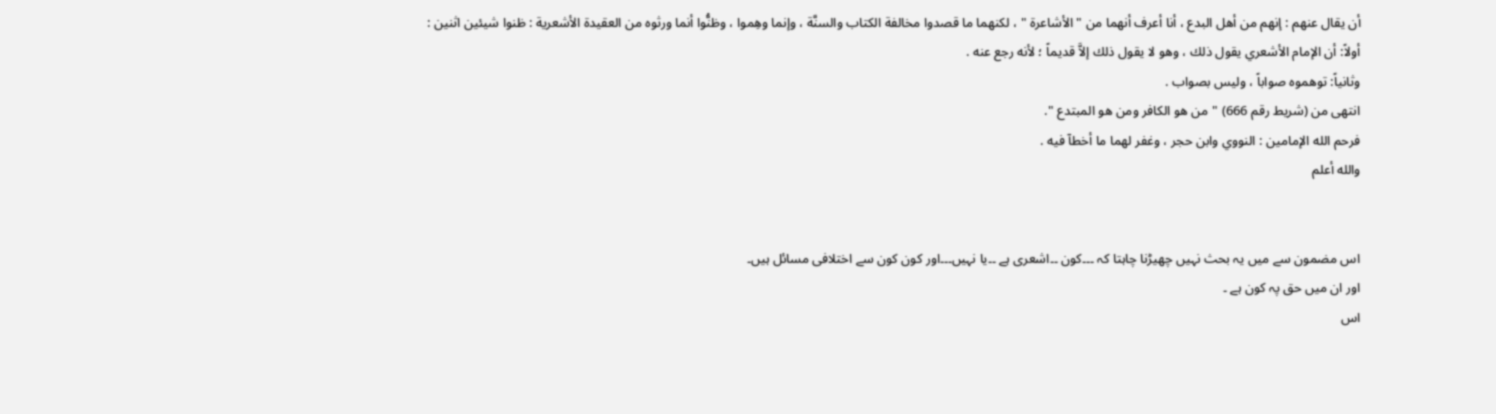أن يقال عنهم : إنهم من أهل البدع ، أنا أعرف أنهما من " الأشاعرة " ، لكنهما ما قصدوا مخالفة الكتاب والسنَّة ، وإنما وهِموا ، وظنُّوا أنما ورثوه من العقيدة الأشعرية : ظنوا شيئين اثنين :
أولاً: أن الإمام الأشعري يقول ذلك ، وهو لا يقول ذلك إلاَّ قديماً ؛ لأنه رجع عنه .
وثانياً: توهموه صواباً ، وليس بصواب .
انتهى من (شريط رقم 666) "من هو الكافر ومن هو المبتدع ".
فرحم الله الإمامين : النووي وابن حجر ، وغفر لهما ما أخطآ فيه .
والله أعلم


اس مضمون سے میں یہ بحث نہیں چھیڑنا چاہتا کہ ۔۔۔کون ۔۔اشعری ہے ۔۔یا نہیں۔۔۔اور کون کون سے اختلافی مسائل ہیں۔
اور ان میں حق پہ کون ہے ۔
اس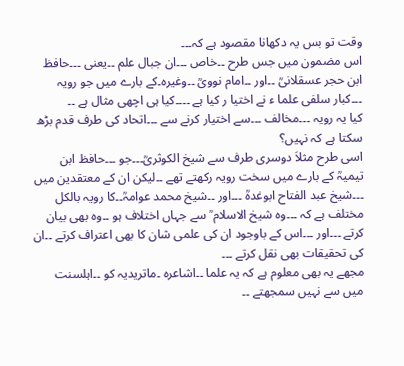وقت تو بس یہ دکھانا مقصود ہے کہ۔۔۔
اس مضمون میں جس طرح ۔۔خاص ۔۔۔ان جبال علم ۔۔یعنی ۔۔۔حافظ ابن حجر عسقلانیؒ ۔۔اور ۔۔امام نوویؒ ۔۔وغیرہ۔کے بارے میں جو رویہ ۔۔۔کبار سلفی علما ء نے اختیا ر کیا ہے ۔۔۔۔کیا ہی اچھی مثال ہے ۔۔
کیا یہ رویہ ۔۔۔مخالف ۔۔۔سے اختیار کرنے سے ۔۔۔اتحاد کی طرف قدم بڑھ سکتا ہے کہ نہیں؟
اسی طرح مثلاَ دوسری طرف سے شیخ الکوثریؒ۔۔۔جو ۔۔۔حافظ ابن تیمیہؒ کے بارے میں سخت رویہ رکھتے تھے ۔۔لیکن ان کے معتقدین میں ۔۔۔شیخ عبد الفتاح ابوغدہؒ ۔۔۔اور ۔۔شیخ محمد عوامہؒ۔۔کا رویہ بالکل مختلف ہے کہ ۔۔۔وہ شیخ الاسلام ؒ سے جہاں اختلاف ہو ۔۔وہ بھی بیان کرتے ۔۔۔اور ۔۔۔اس کے باوجود ان کی علمی شان کا بھی اعتراف کرتے ۔۔ان کی تحقیقات بھی نقل کرتے ۔۔۔
مجھے یہ بھی معلوم ہے کہ یہ علما ۔۔اشاعرہ ۔ماتریدیہ کو ۔۔اہلسنت میں سے نہیں سمجھتے ۔۔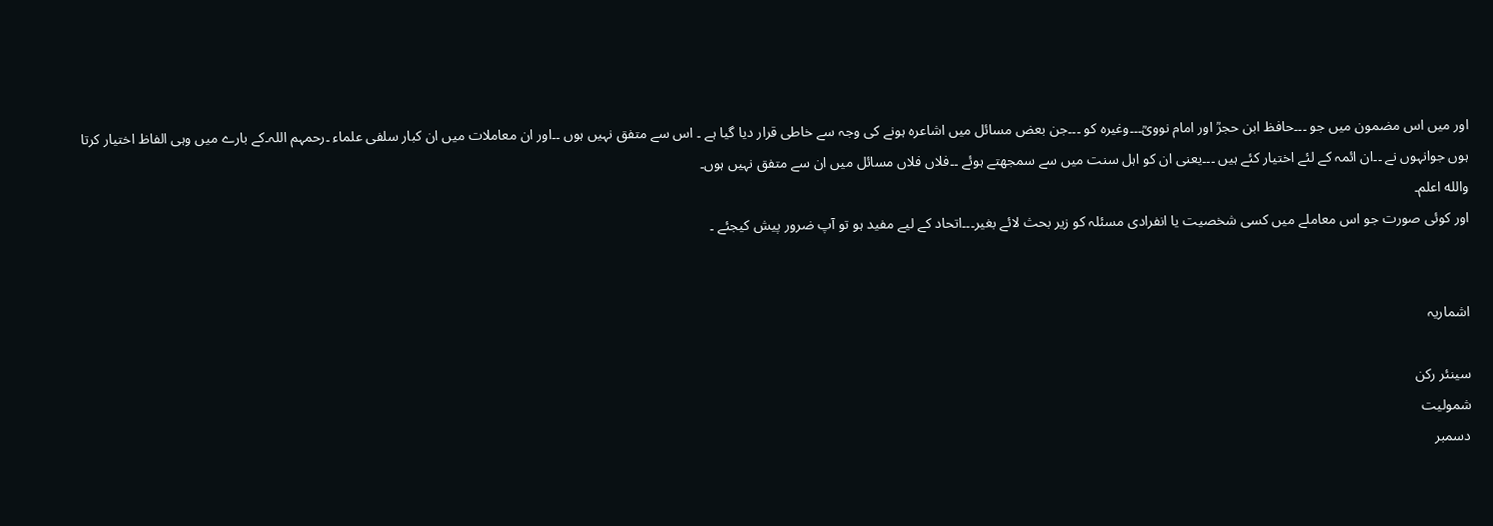اور میں اس مضمون میں جو ۔۔۔حافظ ابن حجرؒ اور امام نوویؒ۔۔۔وغیرہ کو ۔۔۔جن بعض مسائل میں اشاعرہ ہونے کی وجہ سے خاطی قرار دیا گیا ہے ۔ اس سے متفق نہیں ہوں ۔۔اور ان معاملات میں ان کبار سلفی علماء ۔رحمہم اللہ۔کے بارے میں وہی الفاظ اختیار کرتا ہوں جوانہوں نے ۔۔ان ائمہ کے لئے اختیار کئے ہیں ۔۔۔یعنی ان کو اہل سنت میں سے سمجھتے ہوئے ۔۔فلاں فلاں مسائل میں ان سے متفق نہیں ہوں۔
والله اعلم۔
اور کوئی صورت جو اس معاملے میں کسی شخصیت یا انفرادی مسئلہ کو زیر بحث لائے بغیر۔۔۔اتحاد كے لیے مفید ہو تو آپ ضرور پیش کیجئے ۔


اشماریہ

سینئر رکن
شمولیت
دسمبر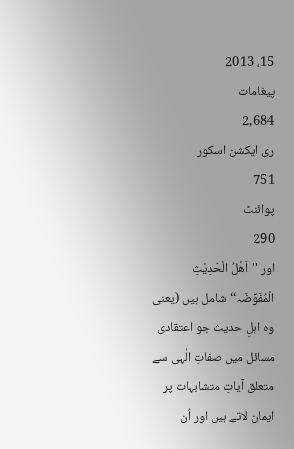15، 2013
پیغامات
2,684
ری ایکشن اسکور
751
پوائنٹ
290
اور ''اَھْلُ الْحَدِیْثِ الْمُفَوِّضَہ‘‘شامل ہیں (یعنی وہ اہلِ حدیث جو اعتقادی مسائل میں صفاتِ الٰہی سے متعلق آیاتِ متشابہات پر ایمان لاتے ہیں اور اُن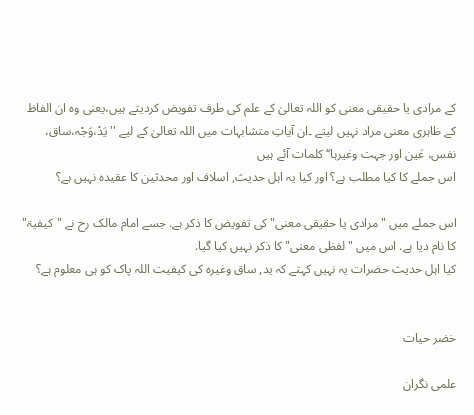کے مرادی یا حقیقی معنی کو اللہ تعالیٰ کے علم کی طرف تفویض کردیتے ہیں،یعنی وہ ان الفاظ کے ظاہری معنی مراد نہیں لیتے ۔ان آیاتِ متشابہات میں اللہ تعالیٰ کے لیے ''یَدْ،وَجْہ،ساق، نفس، عَین اور جہت وغیرہا‘‘ کلمات آئے ہیں
اس جملے کا کیا مطلب ہے؟ اور کیا یہ اہل حدیث, اسلاف اور محدثین کا عقیدہ نہیں ہے؟

اس جملے میں "مرادی یا حقیقی معنی" کی تفویض کا ذکر ہے. جسے امام مالک رح نے "کیفیۃ" کا نام دیا ہے. اس میں "لفظی معنی" کا ذکر نہیں کیا گیا.
کیا اہل حدیث حضرات یہ نہیں کہتے کہ ید, ساق وغیرہ کی کیفیت اللہ پاک کو ہی معلوم ہے؟


خضر حیات

علمی نگران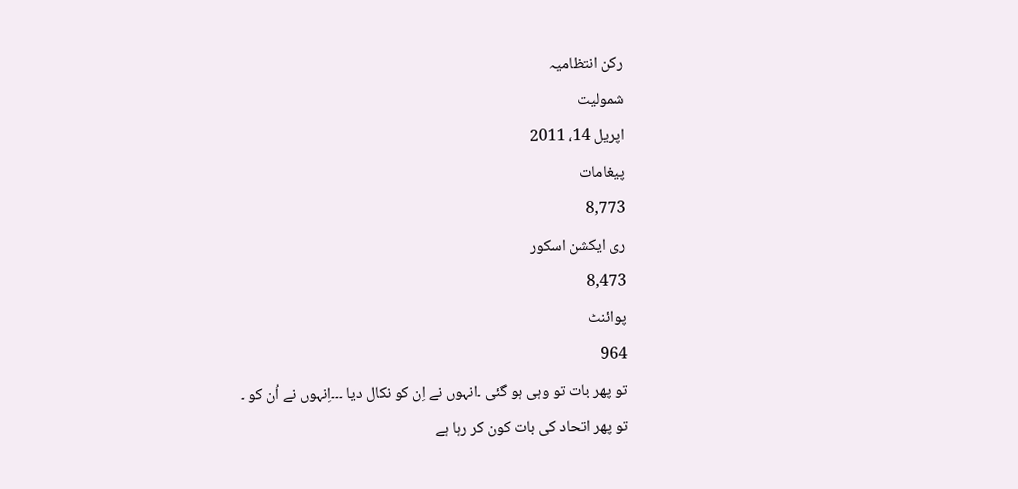رکن انتظامیہ
شمولیت
اپریل 14، 2011
پیغامات
8,773
ری ایکشن اسکور
8,473
پوائنٹ
964
تو پھر بات تو وہی ہو گئی ۔انہوں نے اِن کو نکال دیا ۔۔۔اِنہوں نے اُن کو ۔
تو پھر اتحاد کی بات کون کر رہا ہے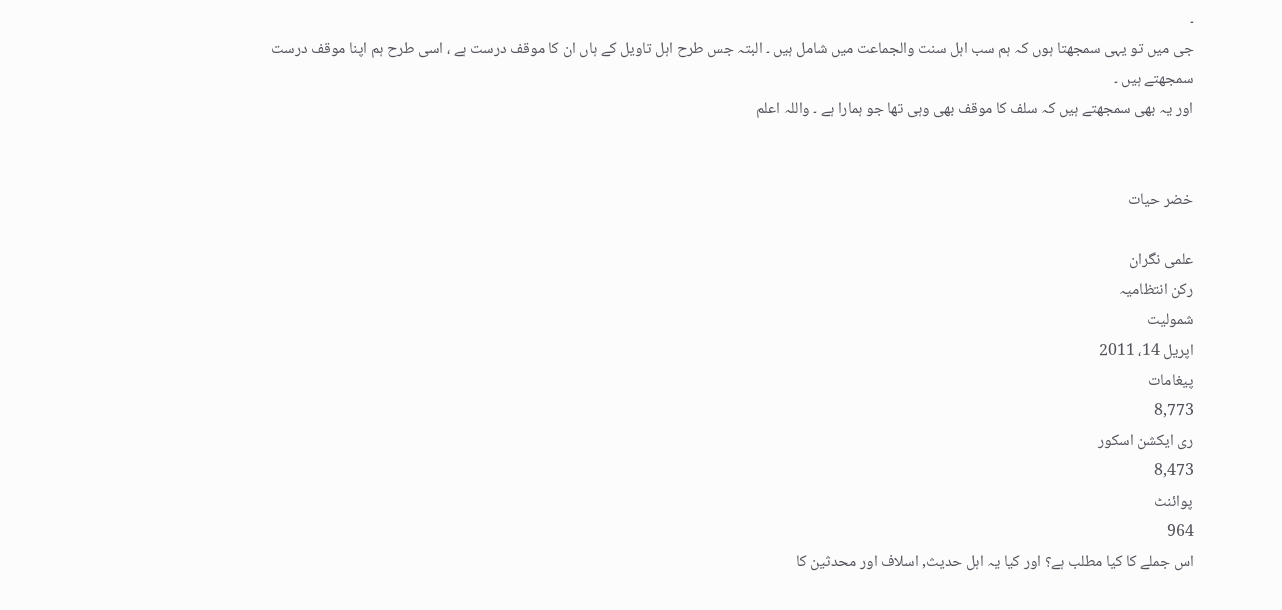۔
جی میں تو یہی سمجھتا ہوں کہ ہم سب اہل سنت والجماعت میں شامل ہیں ۔ البتہ جس طرح اہل تاویل کے ہاں ان کا موقف درست ہے ، اسی طرح ہم اپنا موقف درست سمجھتے ہیں ۔
اور یہ بھی سمجھتے ہیں کہ سلف کا موقف بھی وہی تھا جو ہمارا ہے ۔ واللہ اعلم


خضر حیات

علمی نگران
رکن انتظامیہ
شمولیت
اپریل 14، 2011
پیغامات
8,773
ری ایکشن اسکور
8,473
پوائنٹ
964
اس جملے کا کیا مطلب ہے؟ اور کیا یہ اہل حدیث, اسلاف اور محدثین کا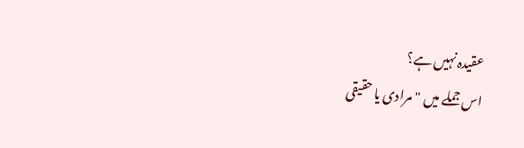عقیدہ نہیں ہے؟
اس جملے میں "مرادی یا حقیقی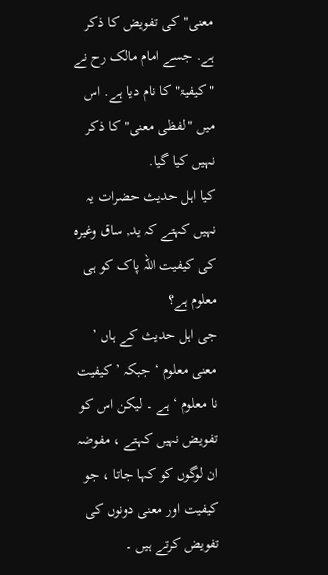معنی" کی تفویض کا ذکر ہے. جسے امام مالک رح نے "کیفیۃ" کا نام دیا ہے. اس میں "لفظی معنی" کا ذکر نہیں کیا گیا.
کیا اہل حدیث حضرات یہ نہیں کہتے کہ ید, ساق وغیرہ کی کیفیت اللہ پاک کو ہی معلوم ہے؟
جی اہل حدیث کے ہاں ’ معنی معلوم ‘ جبکہ ’ کیفیت نا معلوم ‘ ہے ۔ لیکن اس کو تفویض نہیں کہتے ، مفوضہ ان لوگوں کو کہا جاتا ، جو کیفیت اور معنی دونوں کی تفویض کرتے ہیں ۔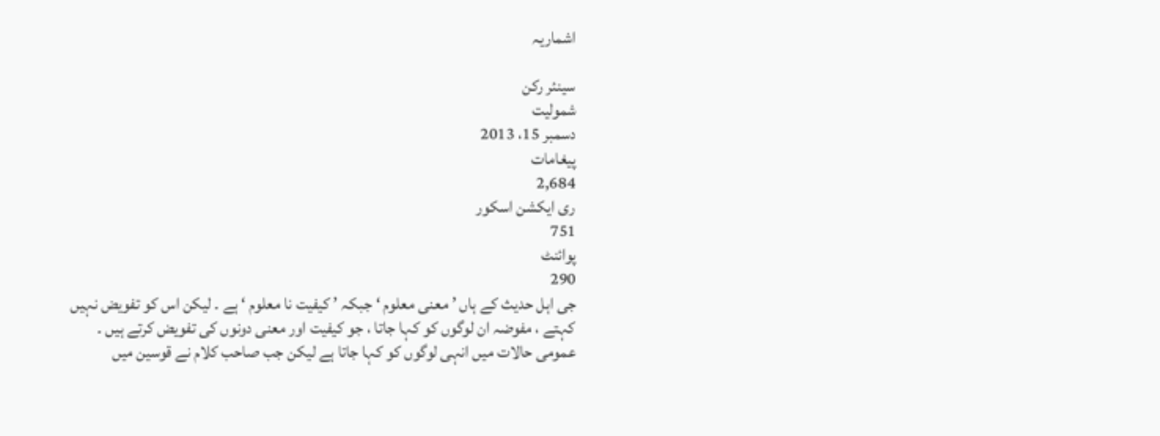اشماریہ

سینئر رکن
شمولیت
دسمبر 15، 2013
پیغامات
2,684
ری ایکشن اسکور
751
پوائنٹ
290
جی اہل حدیث کے ہاں ’ معنی معلوم ‘ جبکہ ’ کیفیت نا معلوم ‘ ہے ۔ لیکن اس کو تفویض نہیں کہتے ، مفوضہ ان لوگوں کو کہا جاتا ، جو کیفیت اور معنی دونوں کی تفویض کرتے ہیں ۔
عمومی حالات میں انہی لوگوں کو کہا جاتا ہے لیکن جب صاحب کلام نے قوسین میں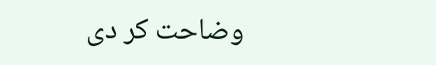وضاحت کر دی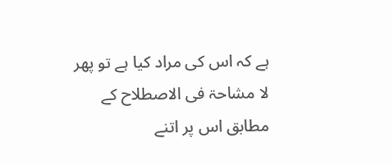ہے کہ اس کی مراد کیا ہے تو پھر لا مشاحۃ فی الاصطلاح کے مطابق اس پر اتنے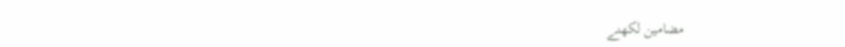مضامین لکھنے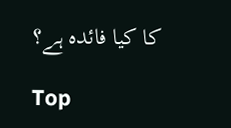کا کیا فائدہ ہے؟

Top